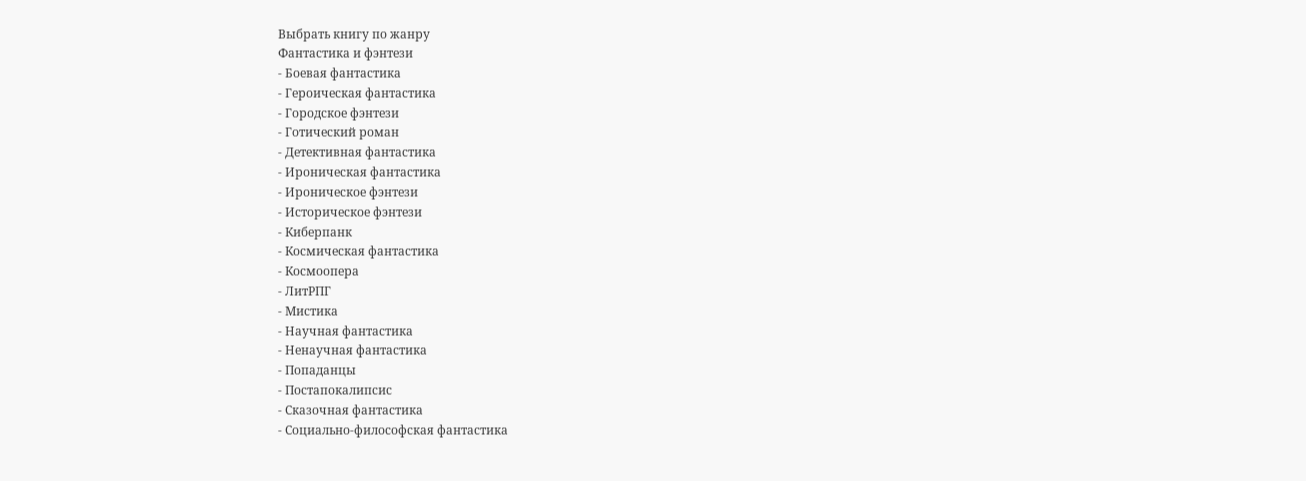Выбрать книгу по жанру
Фантастика и фэнтези
- Боевая фантастика
- Героическая фантастика
- Городское фэнтези
- Готический роман
- Детективная фантастика
- Ироническая фантастика
- Ироническое фэнтези
- Историческое фэнтези
- Киберпанк
- Космическая фантастика
- Космоопера
- ЛитРПГ
- Мистика
- Научная фантастика
- Ненаучная фантастика
- Попаданцы
- Постапокалипсис
- Сказочная фантастика
- Социально-философская фантастика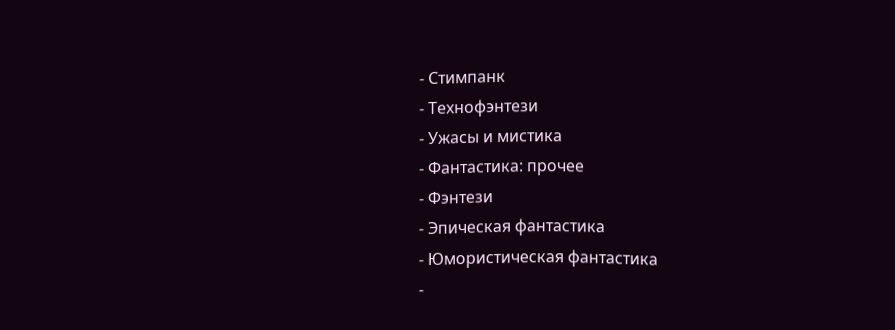- Стимпанк
- Технофэнтези
- Ужасы и мистика
- Фантастика: прочее
- Фэнтези
- Эпическая фантастика
- Юмористическая фантастика
-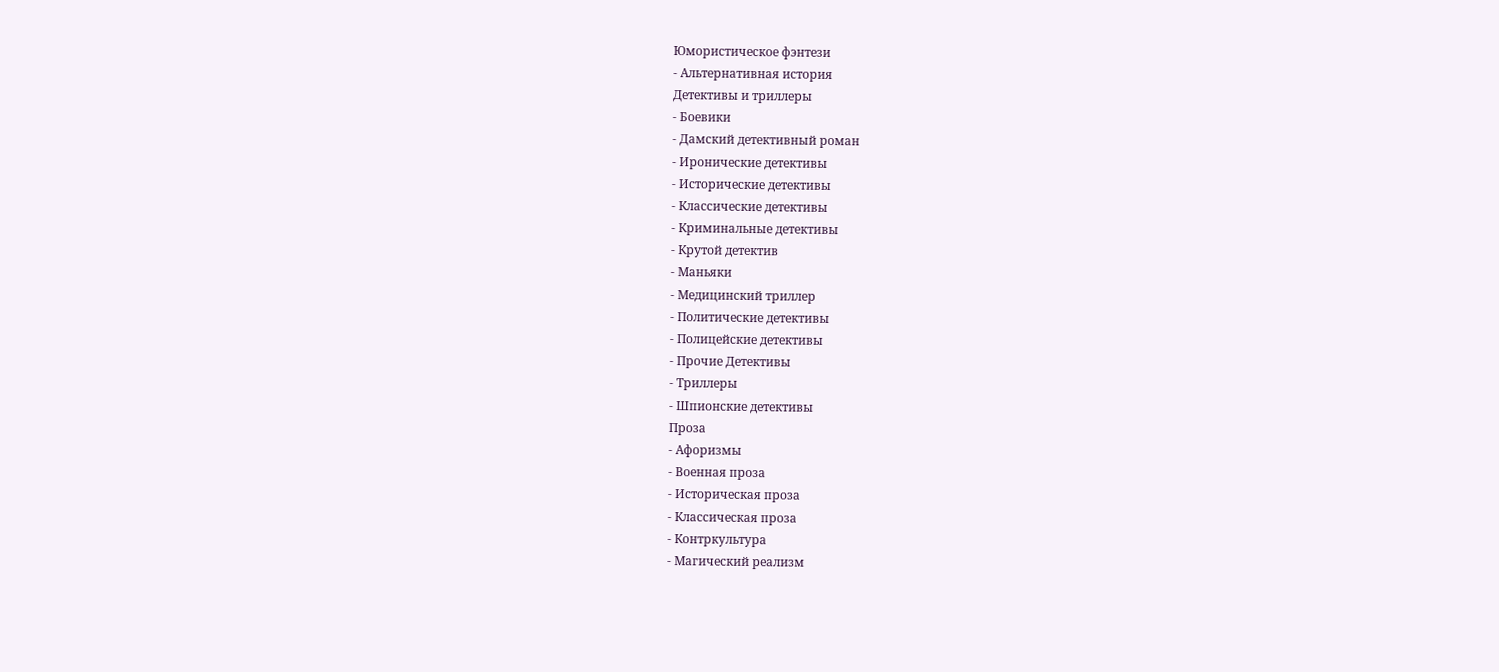Юмористическое фэнтези
- Альтернативная история
Детективы и триллеры
- Боевики
- Дамский детективный роман
- Иронические детективы
- Исторические детективы
- Классические детективы
- Криминальные детективы
- Крутой детектив
- Маньяки
- Медицинский триллер
- Политические детективы
- Полицейские детективы
- Прочие Детективы
- Триллеры
- Шпионские детективы
Проза
- Афоризмы
- Военная проза
- Историческая проза
- Классическая проза
- Контркультура
- Магический реализм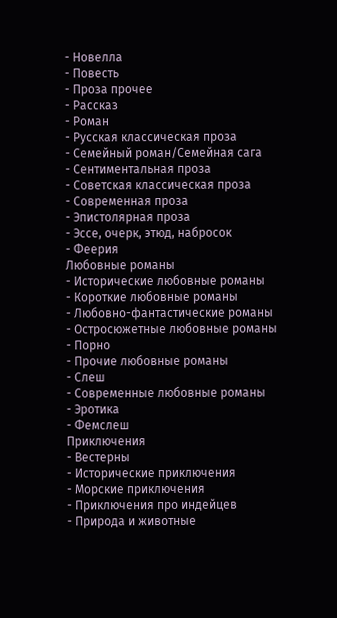- Новелла
- Повесть
- Проза прочее
- Рассказ
- Роман
- Русская классическая проза
- Семейный роман/Семейная сага
- Сентиментальная проза
- Советская классическая проза
- Современная проза
- Эпистолярная проза
- Эссе, очерк, этюд, набросок
- Феерия
Любовные романы
- Исторические любовные романы
- Короткие любовные романы
- Любовно-фантастические романы
- Остросюжетные любовные романы
- Порно
- Прочие любовные романы
- Слеш
- Современные любовные романы
- Эротика
- Фемслеш
Приключения
- Вестерны
- Исторические приключения
- Морские приключения
- Приключения про индейцев
- Природа и животные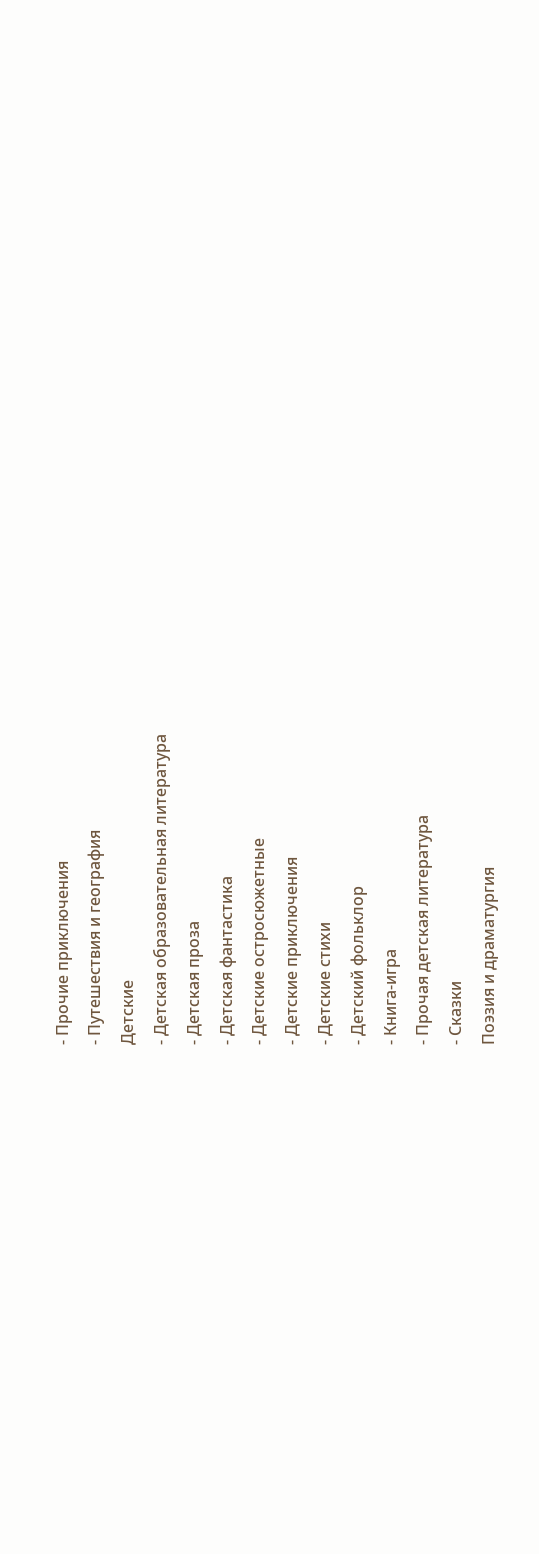- Прочие приключения
- Путешествия и география
Детские
- Детская образовательная литература
- Детская проза
- Детская фантастика
- Детские остросюжетные
- Детские приключения
- Детские стихи
- Детский фольклор
- Книга-игра
- Прочая детская литература
- Сказки
Поэзия и драматургия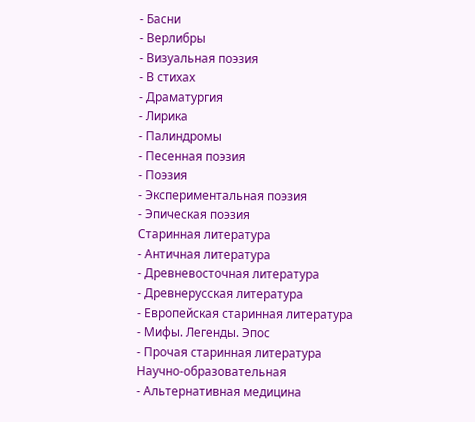- Басни
- Верлибры
- Визуальная поэзия
- В стихах
- Драматургия
- Лирика
- Палиндромы
- Песенная поэзия
- Поэзия
- Экспериментальная поэзия
- Эпическая поэзия
Старинная литература
- Античная литература
- Древневосточная литература
- Древнерусская литература
- Европейская старинная литература
- Мифы. Легенды. Эпос
- Прочая старинная литература
Научно-образовательная
- Альтернативная медицина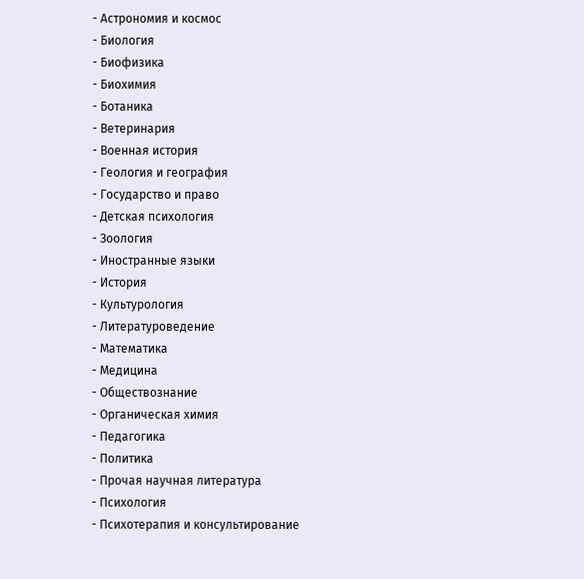- Астрономия и космос
- Биология
- Биофизика
- Биохимия
- Ботаника
- Ветеринария
- Военная история
- Геология и география
- Государство и право
- Детская психология
- Зоология
- Иностранные языки
- История
- Культурология
- Литературоведение
- Математика
- Медицина
- Обществознание
- Органическая химия
- Педагогика
- Политика
- Прочая научная литература
- Психология
- Психотерапия и консультирование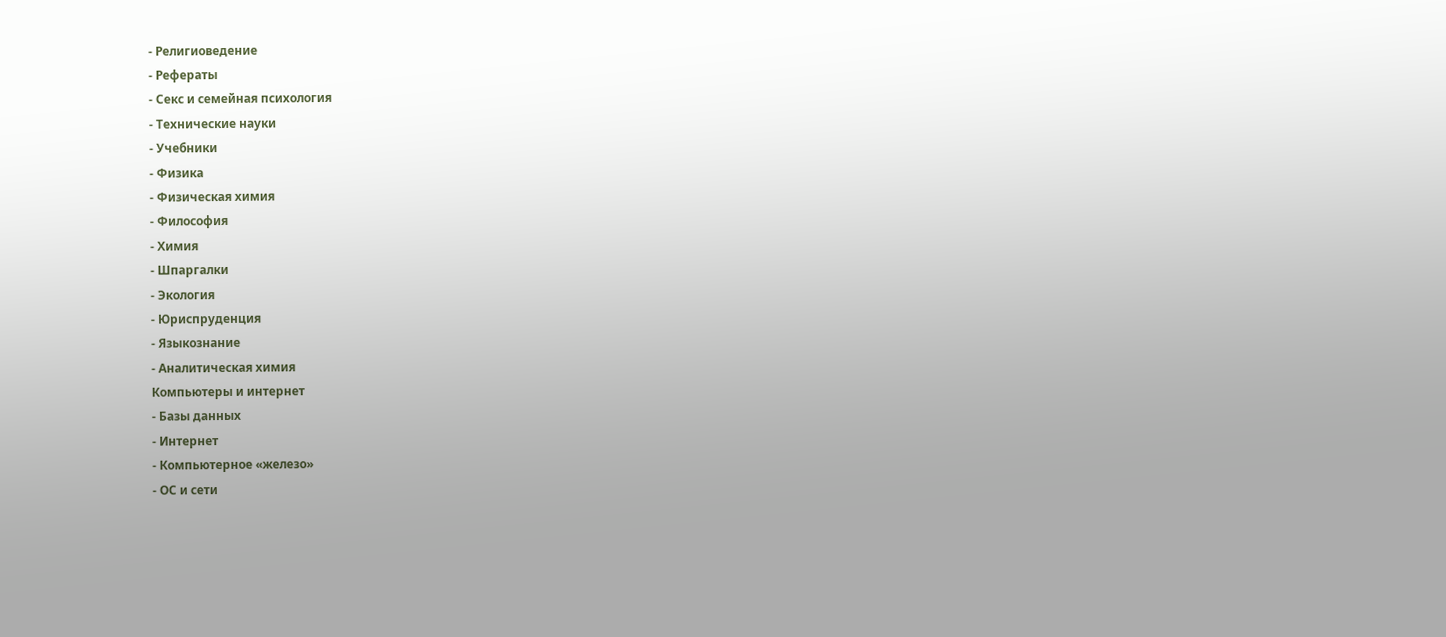- Религиоведение
- Рефераты
- Секс и семейная психология
- Технические науки
- Учебники
- Физика
- Физическая химия
- Философия
- Химия
- Шпаргалки
- Экология
- Юриспруденция
- Языкознание
- Аналитическая химия
Компьютеры и интернет
- Базы данных
- Интернет
- Компьютерное «железо»
- ОС и сети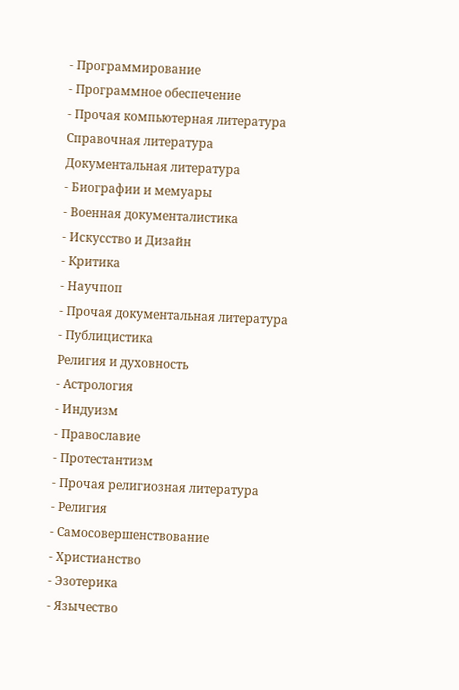- Программирование
- Программное обеспечение
- Прочая компьютерная литература
Справочная литература
Документальная литература
- Биографии и мемуары
- Военная документалистика
- Искусство и Дизайн
- Критика
- Научпоп
- Прочая документальная литература
- Публицистика
Религия и духовность
- Астрология
- Индуизм
- Православие
- Протестантизм
- Прочая религиозная литература
- Религия
- Самосовершенствование
- Христианство
- Эзотерика
- Язычество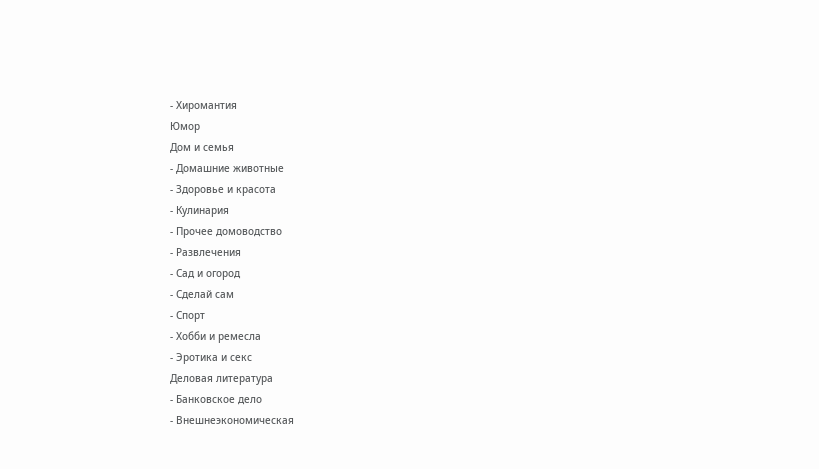- Хиромантия
Юмор
Дом и семья
- Домашние животные
- Здоровье и красота
- Кулинария
- Прочее домоводство
- Развлечения
- Сад и огород
- Сделай сам
- Спорт
- Хобби и ремесла
- Эротика и секс
Деловая литература
- Банковское дело
- Внешнеэкономическая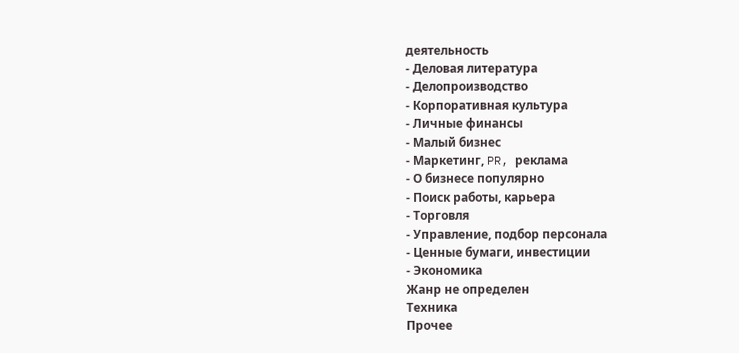деятельность
- Деловая литература
- Делопроизводство
- Корпоративная культура
- Личные финансы
- Малый бизнес
- Маркетинг, PR, реклама
- О бизнесе популярно
- Поиск работы, карьера
- Торговля
- Управление, подбор персонала
- Ценные бумаги, инвестиции
- Экономика
Жанр не определен
Техника
Прочее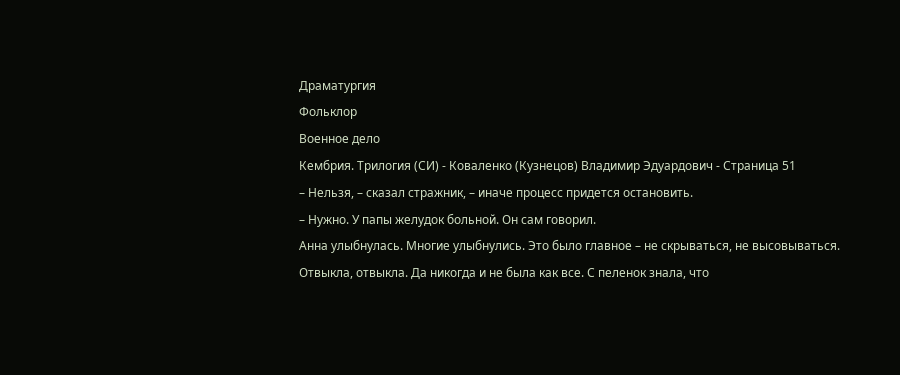Драматургия
Фольклор
Военное дело
Кембрия. Трилогия (СИ) - Коваленко (Кузнецов) Владимир Эдуардович - Страница 51
– Нельзя, – сказал стражник, – иначе процесс придется остановить.
– Нужно. У папы желудок больной. Он сам говорил.
Анна улыбнулась. Многие улыбнулись. Это было главное – не скрываться, не высовываться. Отвыкла, отвыкла. Да никогда и не была как все. С пеленок знала, что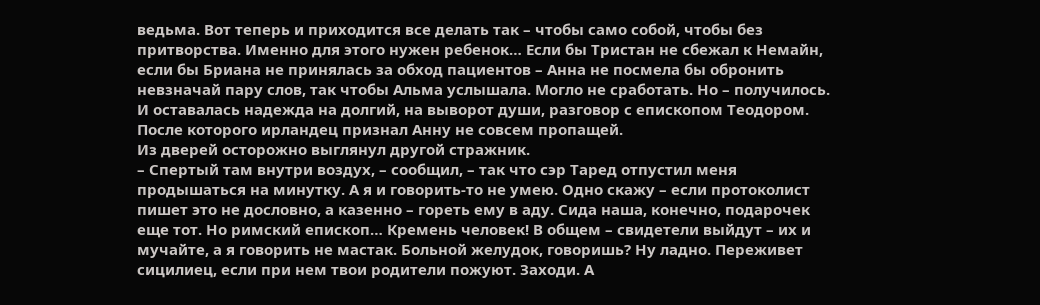ведьма. Вот теперь и приходится все делать так – чтобы само собой, чтобы без притворства. Именно для этого нужен ребенок… Если бы Тристан не сбежал к Немайн, если бы Бриана не принялась за обход пациентов – Анна не посмела бы обронить невзначай пару слов, так чтобы Альма услышала. Могло не сработать. Но – получилось. И оставалась надежда на долгий, на выворот души, разговор с епископом Теодором. После которого ирландец признал Анну не совсем пропащей.
Из дверей осторожно выглянул другой стражник.
– Спертый там внутри воздух, – сообщил, – так что сэр Таред отпустил меня продышаться на минутку. А я и говорить‑то не умею. Одно скажу – если протоколист пишет это не дословно, а казенно – гореть ему в аду. Сида наша, конечно, подарочек еще тот. Но римский епископ… Кремень человек! В общем – свидетели выйдут – их и мучайте, а я говорить не мастак. Больной желудок, говоришь? Ну ладно. Переживет сицилиец, если при нем твои родители пожуют. Заходи. А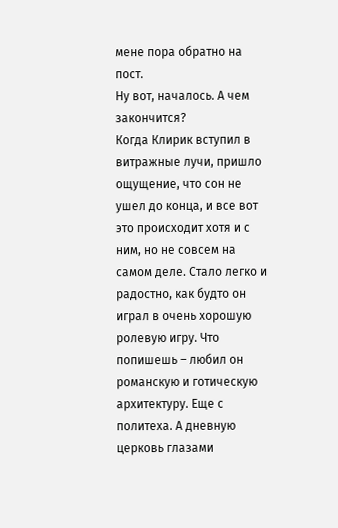мене пора обратно на пост.
Ну вот, началось. А чем закончится?
Когда Клирик вступил в витражные лучи, пришло ощущение, что сон не ушел до конца, и все вот это происходит хотя и с ним, но не совсем на самом деле. Стало легко и радостно, как будто он играл в очень хорошую ролевую игру. Что попишешь – любил он романскую и готическую архитектуру. Еще с политеха. А дневную церковь глазами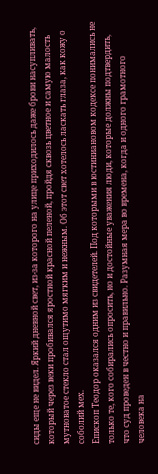сиды еще не видел. Яркий дневной свет, из‑за которого на улице приходилось даже брови насупливать, который через веки пробивался яростной красной пеленой, пройдя сквозь цветное и самую малость мутноватое стекло стал ощутимо мягким и нежным. Об этот свет хотелось ласкать глаза, как кожу о соболий мех.
Епископ Теодор оказался одним из свидетелей. Под которыми в юстиниановом кодексе понимались не только те, кого собирались опросить, но и достойные уважения люди, которые должны подтвердить, что суд проведен в честно и правильно. Разумная мера во времена, когда и одного грамотного человека на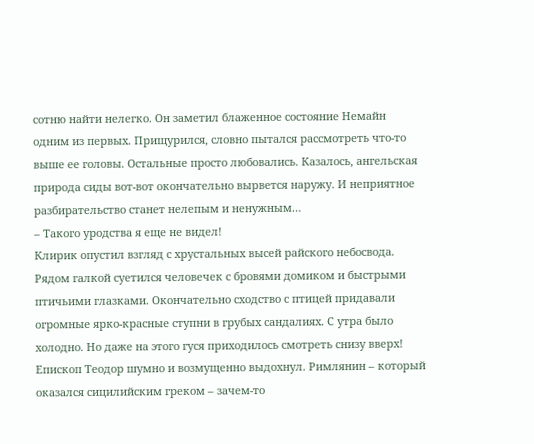сотню найти нелегко. Он заметил блаженное состояние Немайн одним из первых. Прищурился, словно пытался рассмотреть что‑то выше ее головы. Остальные просто любовались. Казалось, ангельская природа сиды вот‑вот окончательно вырвется наружу. И неприятное разбирательство станет нелепым и ненужным…
– Такого уродства я еще не видел!
Клирик опустил взгляд с хрустальных высей райского небосвода. Рядом галкой суетился человечек с бровями домиком и быстрыми птичьими глазками. Окончательно сходство с птицей придавали огромные ярко‑красные ступни в грубых сандалиях. С утра было холодно. Но даже на этого гуся приходилось смотреть снизу вверх! Епископ Теодор шумно и возмущенно выдохнул. Римлянин – который оказался сицилийским греком – зачем‑то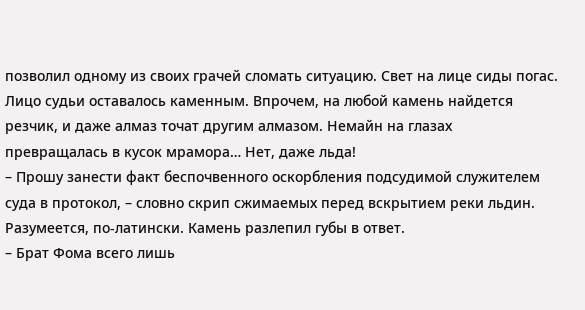позволил одному из своих грачей сломать ситуацию. Свет на лице сиды погас. Лицо судьи оставалось каменным. Впрочем, на любой камень найдется резчик, и даже алмаз точат другим алмазом. Немайн на глазах превращалась в кусок мрамора… Нет, даже льда!
– Прошу занести факт беспочвенного оскорбления подсудимой служителем суда в протокол, – словно скрип сжимаемых перед вскрытием реки льдин. Разумеется, по‑латински. Камень разлепил губы в ответ.
– Брат Фома всего лишь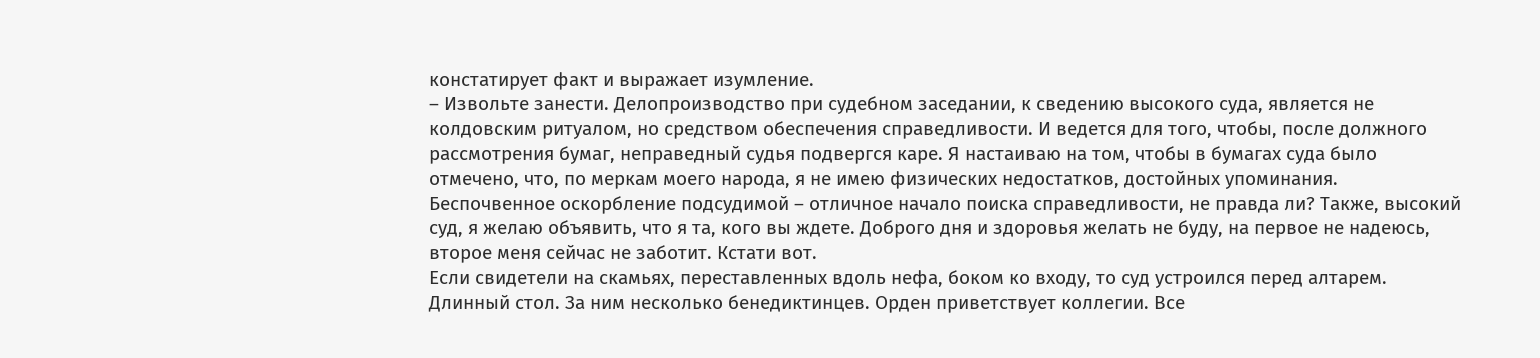констатирует факт и выражает изумление.
– Извольте занести. Делопроизводство при судебном заседании, к сведению высокого суда, является не колдовским ритуалом, но средством обеспечения справедливости. И ведется для того, чтобы, после должного рассмотрения бумаг, неправедный судья подвергся каре. Я настаиваю на том, чтобы в бумагах суда было отмечено, что, по меркам моего народа, я не имею физических недостатков, достойных упоминания. Беспочвенное оскорбление подсудимой – отличное начало поиска справедливости, не правда ли? Также, высокий суд, я желаю объявить, что я та, кого вы ждете. Доброго дня и здоровья желать не буду, на первое не надеюсь, второе меня сейчас не заботит. Кстати вот.
Если свидетели на скамьях, переставленных вдоль нефа, боком ко входу, то суд устроился перед алтарем. Длинный стол. За ним несколько бенедиктинцев. Орден приветствует коллегии. Все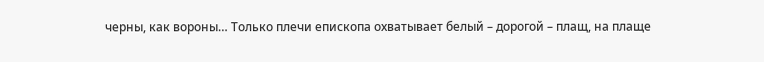черны, как вороны… Только плечи епископа охватывает белый – дорогой – плащ, на плаще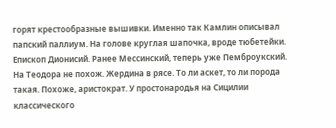горят крестообразные вышивки. Именно так Камлин описывал папский паллиум. На голове круглая шапочка, вроде тюбетейки. Епископ Дионисий. Ранее Мессинский, теперь уже Пемброукский. На Теодора не похож. Жердина в рясе. То ли аскет, то ли порода такая. Похоже, аристократ. У простонародья на Сицилии классического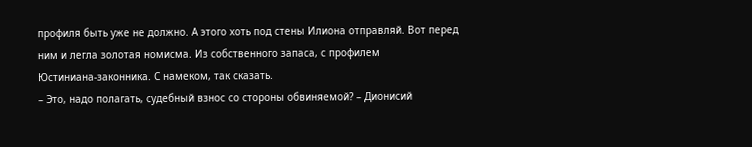профиля быть уже не должно. А этого хоть под стены Илиона отправляй. Вот перед ним и легла золотая номисма. Из собственного запаса, с профилем Юстиниана‑законника. С намеком, так сказать.
– Это, надо полагать, судебный взнос со стороны обвиняемой? – Дионисий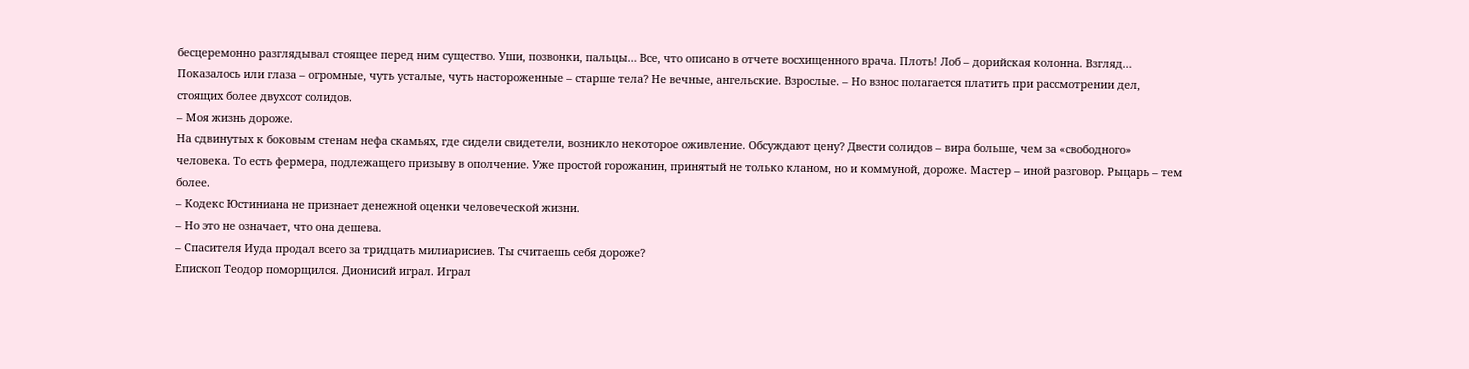бесцеремонно разглядывал стоящее перед ним существо. Уши, позвонки, пальцы… Все, что описано в отчете восхищенного врача. Плоть! Лоб – дорийская колонна. Взгляд… Показалось или глаза – огромные, чуть усталые, чуть настороженные – старше тела? Не вечные, ангельские. Взрослые. – Но взнос полагается платить при рассмотрении дел, стоящих более двухсот солидов.
– Моя жизнь дороже.
На сдвинутых к боковым стенам нефа скамьях, где сидели свидетели, возникло некоторое оживление. Обсуждают цену? Двести солидов – вира больше, чем за «свободного» человека. То есть фермера, подлежащего призыву в ополчение. Уже простой горожанин, принятый не только кланом, но и коммуной, дороже. Мастер – иной разговор. Рыцарь – тем более.
– Кодекс Юстиниана не признает денежной оценки человеческой жизни.
– Но это не означает, что она дешева.
– Спасителя Иуда продал всего за тридцать милиарисиев. Ты считаешь себя дороже?
Епископ Теодор поморщился. Дионисий играл. Играл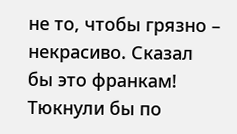не то, чтобы грязно – некрасиво. Сказал бы это франкам! Тюкнули бы по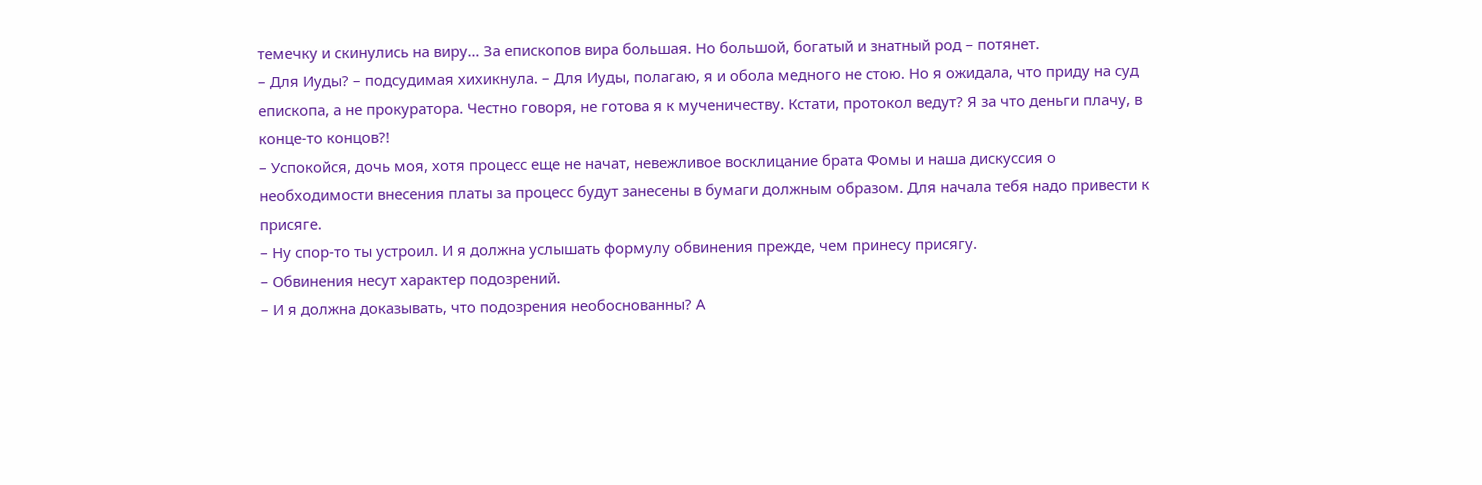темечку и скинулись на виру… За епископов вира большая. Но большой, богатый и знатный род – потянет.
– Для Иуды? – подсудимая хихикнула. – Для Иуды, полагаю, я и обола медного не стою. Но я ожидала, что приду на суд епископа, а не прокуратора. Честно говоря, не готова я к мученичеству. Кстати, протокол ведут? Я за что деньги плачу, в конце‑то концов?!
– Успокойся, дочь моя, хотя процесс еще не начат, невежливое восклицание брата Фомы и наша дискуссия о необходимости внесения платы за процесс будут занесены в бумаги должным образом. Для начала тебя надо привести к присяге.
– Ну спор‑то ты устроил. И я должна услышать формулу обвинения прежде, чем принесу присягу.
– Обвинения несут характер подозрений.
– И я должна доказывать, что подозрения необоснованны? А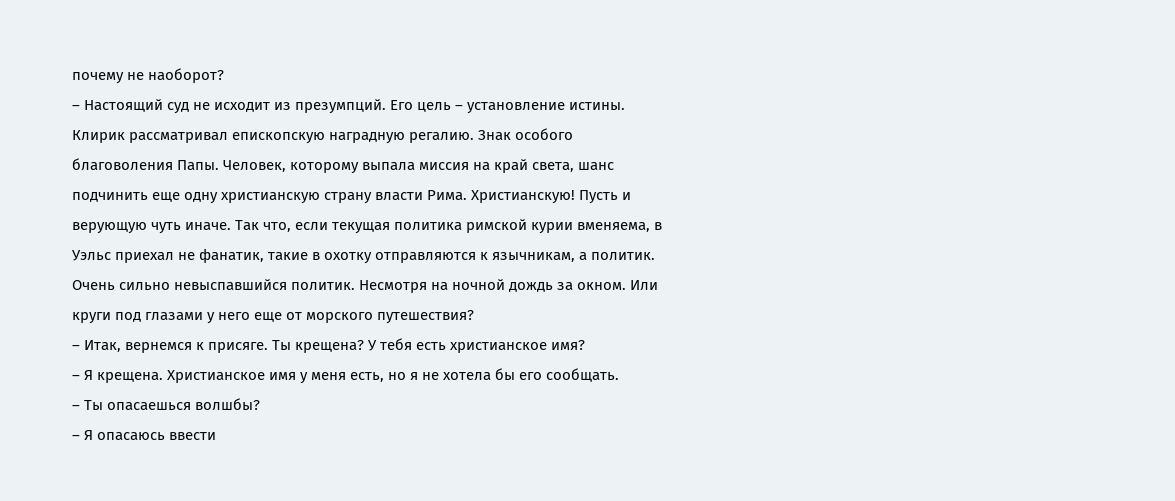почему не наоборот?
– Настоящий суд не исходит из презумпций. Его цель – установление истины.
Клирик рассматривал епископскую наградную регалию. Знак особого благоволения Папы. Человек, которому выпала миссия на край света, шанс подчинить еще одну христианскую страну власти Рима. Христианскую! Пусть и верующую чуть иначе. Так что, если текущая политика римской курии вменяема, в Уэльс приехал не фанатик, такие в охотку отправляются к язычникам, а политик. Очень сильно невыспавшийся политик. Несмотря на ночной дождь за окном. Или круги под глазами у него еще от морского путешествия?
– Итак, вернемся к присяге. Ты крещена? У тебя есть христианское имя?
– Я крещена. Христианское имя у меня есть, но я не хотела бы его сообщать.
– Ты опасаешься волшбы?
– Я опасаюсь ввести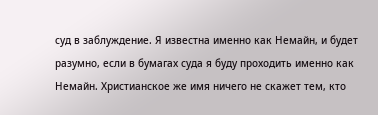суд в заблуждение. Я известна именно как Немайн, и будет разумно, если в бумагах суда я буду проходить именно как Немайн. Христианское же имя ничего не скажет тем, кто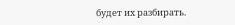будет их разбирать.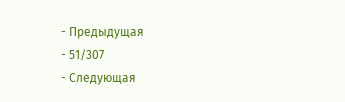- Предыдущая
- 51/307
- Следующая